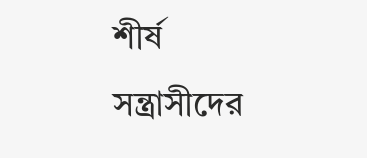শীর্ষ সন্ত্রাসীদের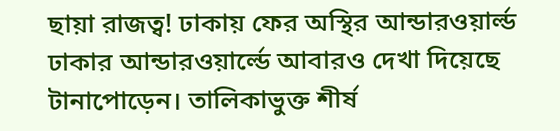ছায়া রাজত্ব! ঢাকায় ফের অস্থির আন্ডারওয়ার্ল্ড
ঢাকার আন্ডারওয়ার্ল্ডে আবারও দেখা দিয়েছে টানাপোড়েন। তালিকাভুক্ত শীর্ষ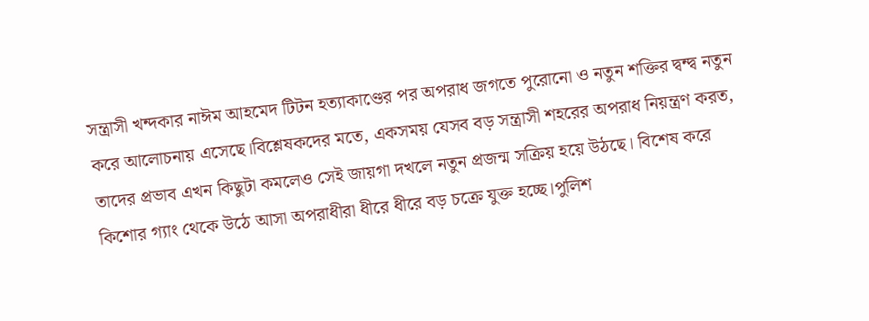সন্ত্রাসী খন্দকার নাঈম আহমেদ টিটন হত্যাকাণ্ডের পর অপরাধ জগতে পুরোনো ও নতুন শক্তির দ্বন্দ্ব নতুন করে আলোচনায় এসেছে।বিশ্লেষকদের মতে, একসময় যেসব বড় সন্ত্রাসী শহরের অপরাধ নিয়ন্ত্রণ করত, তাদের প্রভাব এখন কিছুটা কমলেও সেই জায়গা দখলে নতুন প্রজন্ম সক্রিয় হয়ে উঠছে। বিশেষ করে কিশোর গ্যাং থেকে উঠে আসা অপরাধীরা ধীরে ধীরে বড় চক্রে যুক্ত হচ্ছে।পুলিশ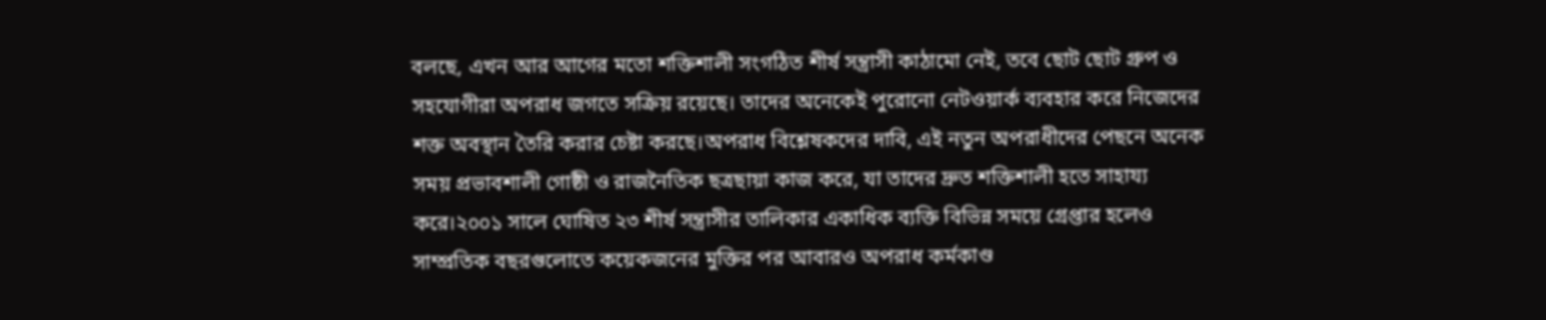বলছে, এখন আর আগের মতো শক্তিশালী সংগঠিত শীর্ষ সন্ত্রাসী কাঠামো নেই, তবে ছোট ছোট গ্রুপ ও সহযোগীরা অপরাধ জগতে সক্রিয় রয়েছে। তাদের অনেকেই পুরোনো নেটওয়ার্ক ব্যবহার করে নিজেদের শক্ত অবস্থান তৈরি করার চেষ্টা করছে।অপরাধ বিশ্লেষকদের দাবি, এই নতুন অপরাধীদের পেছনে অনেক সময় প্রভাবশালী গোষ্ঠী ও রাজনৈতিক ছত্রছায়া কাজ করে, যা তাদের দ্রুত শক্তিশালী হতে সাহায্য করে।২০০১ সালে ঘোষিত ২৩ শীর্ষ সন্ত্রাসীর তালিকার একাধিক ব্যক্তি বিভিন্ন সময়ে গ্রেপ্তার হলেও সাম্প্রতিক বছরগুলোতে কয়েকজনের মুক্তির পর আবারও অপরাধ কর্মকাণ্ড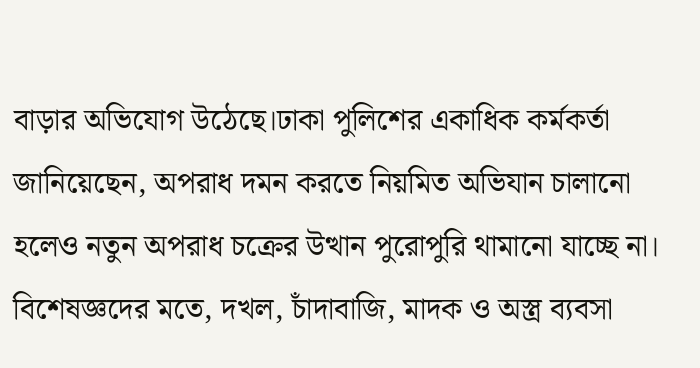বাড়ার অভিযোগ উঠেছে।ঢাকা পুলিশের একাধিক কর্মকর্তা জানিয়েছেন, অপরাধ দমন করতে নিয়মিত অভিযান চালানো হলেও নতুন অপরাধ চক্রের উত্থান পুরোপুরি থামানো যাচ্ছে না।
বিশেষজ্ঞদের মতে, দখল, চাঁদাবাজি, মাদক ও অস্ত্র ব্যবসা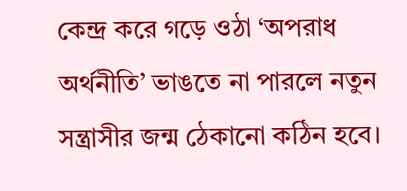কেন্দ্র করে গড়ে ওঠা ‘অপরাধ অর্থনীতি’ ভাঙতে না পারলে নতুন সন্ত্রাসীর জন্ম ঠেকানো কঠিন হবে।